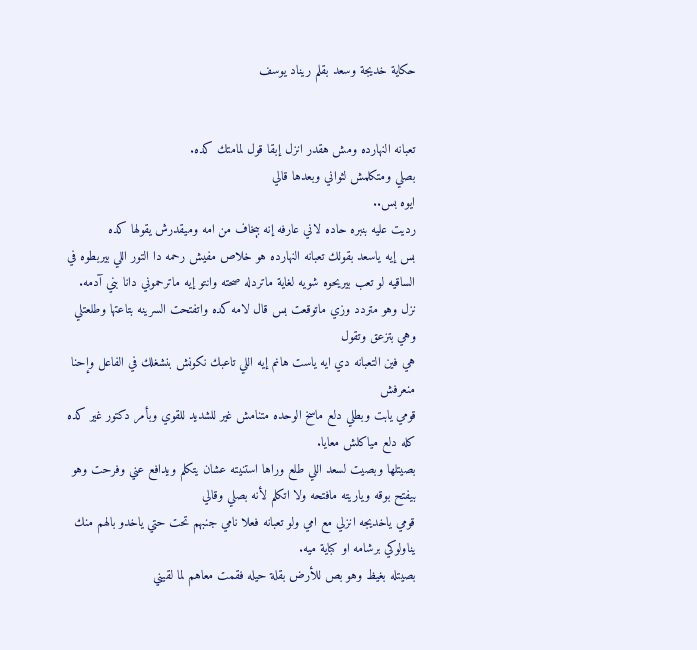حكاية خديجة وسعد بقلم ريناد يوسف


تعبانه النهارده ومش هقدر انزل إبقا قول لمامتك كده.
بصلي ومتكلمش لثواني وبعدها قالي
ايوه بس..
رديت عليه بنبره حاده لاني عارفه إنه بېخاف من امه وميقدرش يقولها كده
بس إيه ياسعد بقولك تعبانه النهارده هو خلاص مفيش رحمه دا التور اللي بيربطوه في الساقيه لو تعب بيريحوه شويه لغاية ماتردله صحته وانتو إيه ماترحموني دانا بني آدمه.
نزل وهو متردد وزي ماتوقعت بس قال لامه كده واتفتحت السرينه بتاعتها وطلعتلي وهي بتزعق وتقول
هي فين التعبانه دي ايه ياست هانم إيه اللي تاعبك نكونش بنشغلك في الفاعل وإحنا منعرفش
قومي يابت وبطلي دلع ماسخ الوحده متنامش غير للشديد للقوي وبأمر دكتور غير كده كله دلع مياكلش معايا.
بصيتلها وبصيت لسعد اللي طلع وراها استنيته عشان يتكلم ويدافع عني وفرحت وهو بيفتح بوقه وياريته مافتحه ولا اتكلم لأنه بصلي وقالي
قومي ياخديجه انزلي مع امي ولو تعبانه فعلا نامي جنبهم تحت حتي ياخدو بالهم منك يناولوكي برشامه او كباية ميه.
بصيتله بغيظ وهو بص للأرض بقلة حيله فقمت معاهم لما لقيني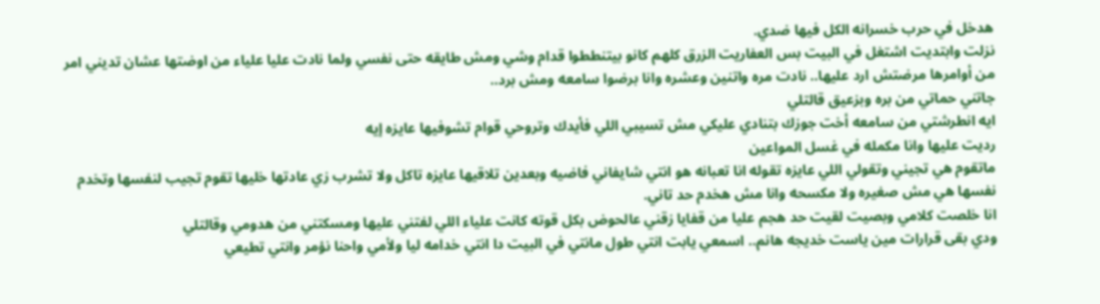هدخل في حرب خسرانه الكل فيها ضدي.
نزلت وابتديت اشتغل في البيت بس العفاريت الزرق كلهم كانو بيتنططوا قدام وشي ومش طايقه حتى نفسي ولما نادت عليا علياء من اوضتها عشان تديني امر من أوامرها مرضتش ارد عليها.. نادت مره واتنين وعشره وانا برضوا سامعه ومش برد..
جاتني حماتي من بره وبزعيق قالتلي
ايه انطرشتي من سامعه أخت جوزك بتنادي عليكي مش تسيبي اللي فأيدك وتروحي قوام تشوفيها عايزه إيه
رديت عليها وانا مكمله في غسل المواعين
ماتقوم هي تجيني وتقولي اللي عايزه تقوله انا تعبانه هو انتي شايفاني فاضيه وبعدين تلاقيها عايزه تاكل ولا تشرب زي عادتها خليها تقوم تجيب لنفسها وتخدم نفسها هي مش صغيره ولا مكسحه وانا مش هخدم حد تاني.
انا خلصت كلامي وبصيت لقيت حد ھجم عليا من قفايا زقني عالحوض بكل قوته كانت علياء اللي لفتني عليها ومسكتني من هدومي وقالتلي
ودي بقى قرارات مين ياست خديجه هانم.. اسمعي يابت انتي طول مانتي في البيت دا انتي خدامه ليا ولأمي واحنا نؤمر وانتي تطيعي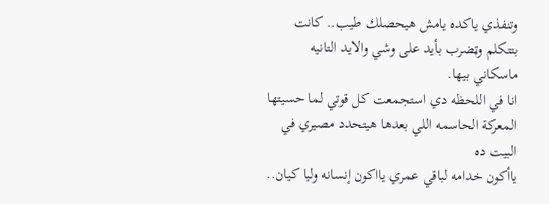وتنفذي ياكده يامش هيحصلك طيب.. كانت بتتكلم وټضرب بأيد على وشي والايد التانيه ماسكاني بيها.
انا في اللحظه دي استجمعت كل قوتي لما حسيتها المعركة الحاسمه اللي بعدها هيتحدد مصيري في البيت ده
ياأكون خدامه لباقي عمري يااكون إنسانه وليا كيان..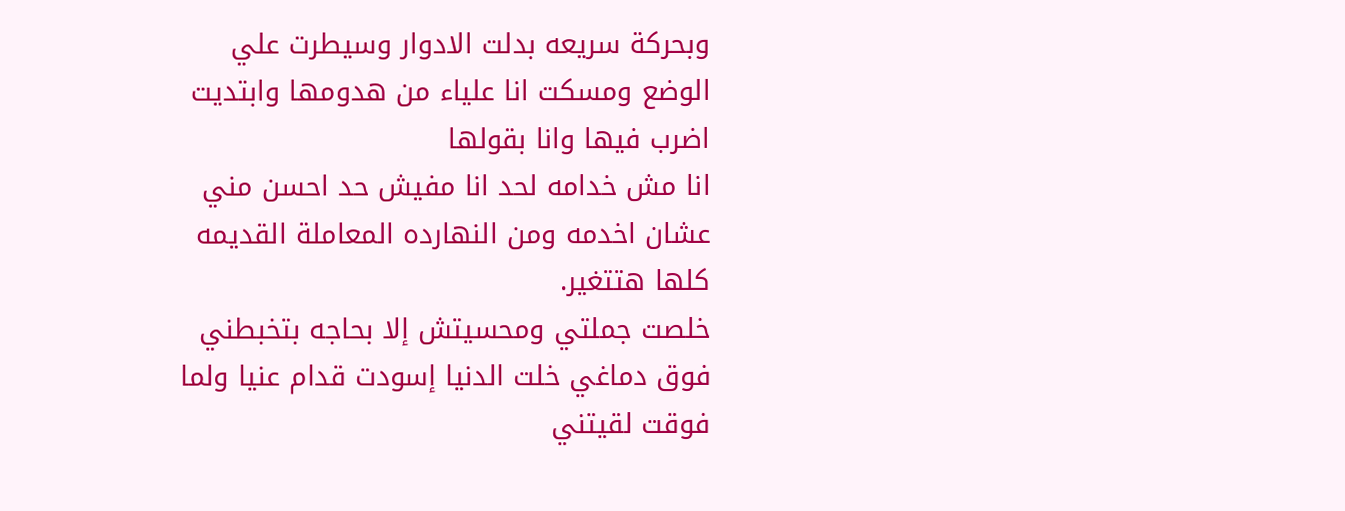وبحركة سريعه بدلت الادوار وسيطرت علي الوضع ومسكت انا علياء من هدومها وابتديت اضرب فيها وانا بقولها
انا مش خدامه لحد انا مفيش حد احسن مني عشان اخدمه ومن النهارده المعاملة القديمه كلها هتتغير.
خلصت جملتي ومحسيتش إلا بحاجه بتخبطني فوق دماغي خلت الدنيا إسودت قدام عنيا ولما فوقت لقيتني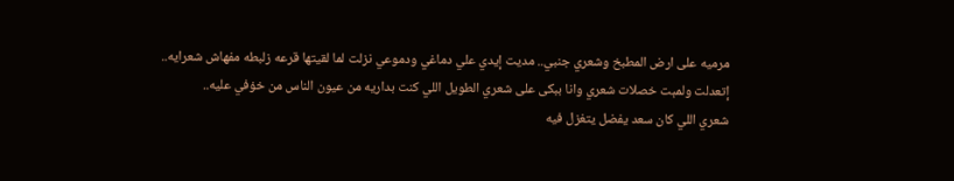مرميه على ارض المطبخ وشعري جنبي.. مديت إيدي علي دماغي ودموعي نزلت لما لقيتها قرعه زلبطه مفهاش شعرايه..
إتعدلت ولمېت خصلات شعري وانا ببكى على شعري الطويل اللي كنت بداريه من عيون الناس من خۏفي عليه..
شعري اللي كان سعد يفضل يتغزل فيه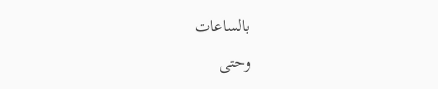بالساعات
وحتى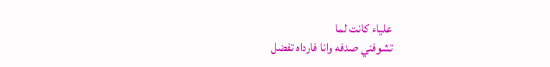علياء كانت لما
تشوفني صدفه وانا فارداه تفضل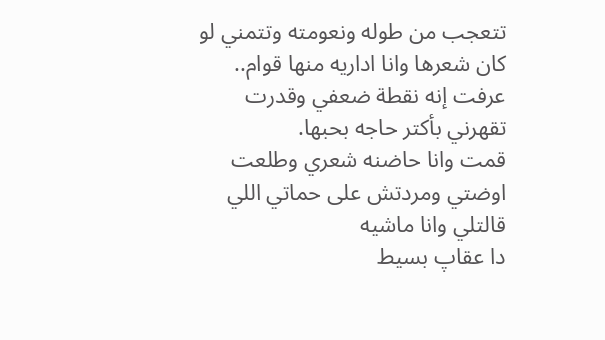تتعجب من طوله ونعومته وتتمني لو كان شعرها وانا اداريه منها قوام.. عرفت إنه نقطة ضعفي وقدرت تقهرني بأكتر حاجه بحبها.
قمت وانا حاضنه شعري وطلعت اوضتي ومردتش على حماتي اللي قالتلي وانا ماشيه
دا عقاپ بسيط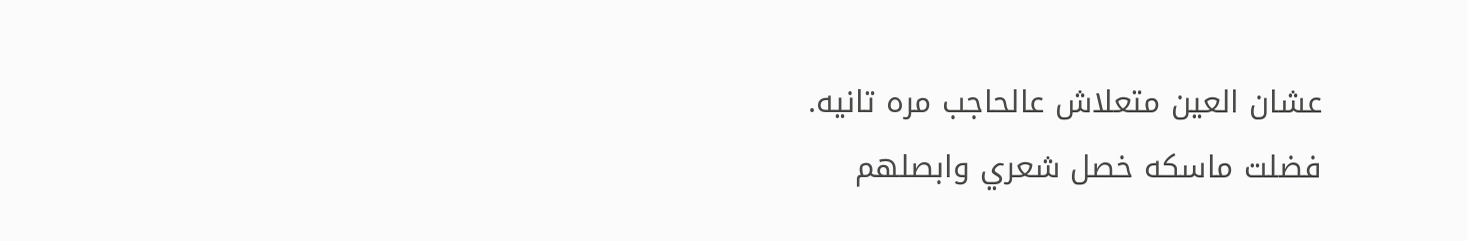عشان العين متعلاش عالحاجب مره تانيه.
فضلت ماسكه خصل شعري وابصلهم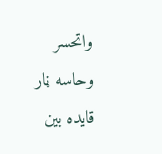واتحسر وحاسه ڼار قايده بين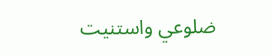ضلوعي واستنيت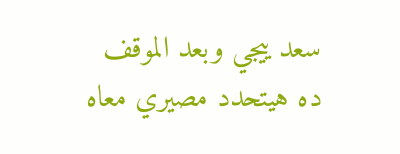سعد ييجي وبعد الموقف ده هيتحدد مصيري معاه